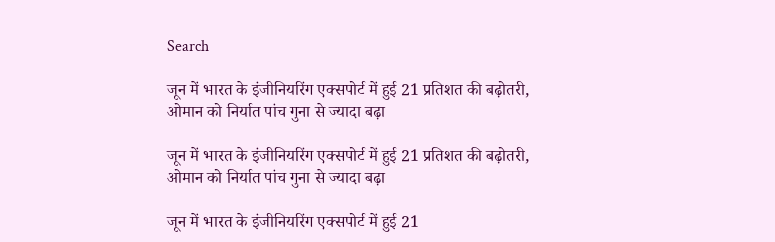Search

जून में भारत के इंजीनियरिंग एक्सपोर्ट में हुई 21 प्रतिशत की बढ़ोतरी, ओमान को निर्यात पांच गुना से ज्यादा बढ़ा

जून में भारत के इंजीनियरिंग एक्सपोर्ट में हुई 21 प्रतिशत की बढ़ोतरी, ओमान को निर्यात पांच गुना से ज्यादा बढ़ा

जून में भारत के इंजीनियरिंग एक्सपोर्ट में हुई 21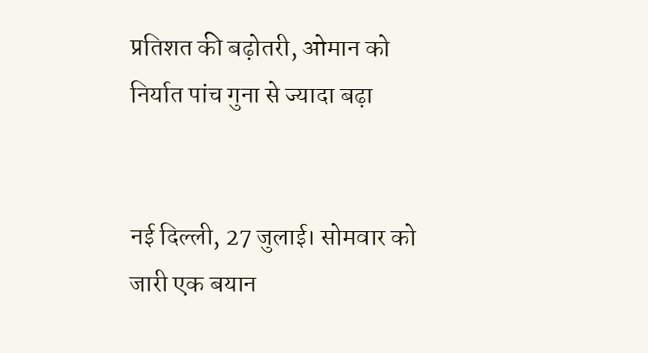प्रतिशत की बढ़ोतरी, ओमान को निर्यात पांच गुना से ज्यादा बढ़ा


नई दिल्ली, 27 जुलाई। सोमवार को जारी एक बयान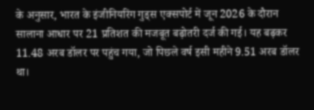के अनुसार, भारत के इंजीनियरिंग गुड्स एक्सपोर्ट में जून 2026 के दौरान सालाना आधार पर 21 प्रतिशत की मजबूत बढ़ोतरी दर्ज की गई। यह बढ़कर 11.48 अरब डॉलर पर पहुंच गया, जो पिछले वर्ष इसी महीने 9.51 अरब डॉलर था।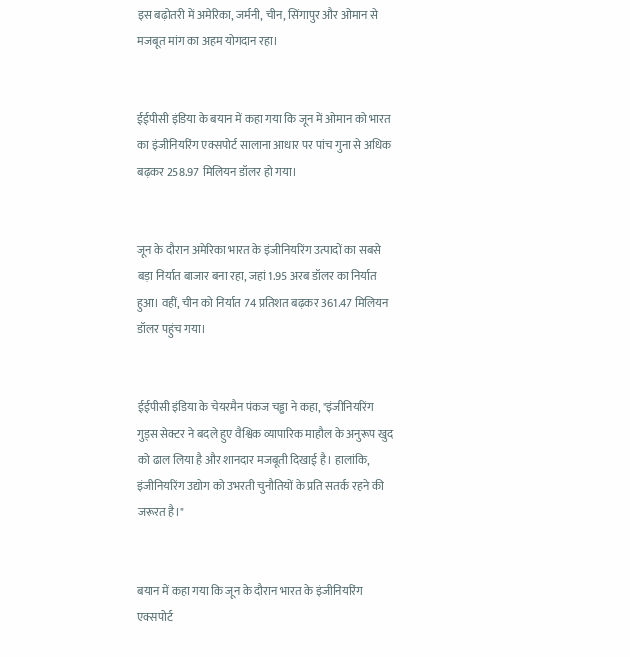इस बढ़ोतरी में अमेरिका, जर्मनी, चीन, सिंगापुर और ओमान से मजबूत मांग का अहम योगदान रहा।


ईईपीसी इंडिया के बयान में कहा गया कि जून में ओमान को भारत का इंजीनियरिंग एक्सपोर्ट सालाना आधार पर पांच गुना से अधिक बढ़कर 258.97 मिलियन डॉलर हो गया।


जून के दौरान अमेरिका भारत के इंजीनियरिंग उत्पादों का सबसे बड़ा निर्यात बाजार बना रहा, जहां 1.95 अरब डॉलर का निर्यात हुआ। वहीं, चीन को निर्यात 74 प्रतिशत बढ़कर 361.47 मिलियन डॉलर पहुंच गया।


ईईपीसी इंडिया के चेयरमैन पंकज चड्ढा ने कहा, "इंजीनियरिंग गुड्स सेक्टर ने बदले हुए वैश्विक व्यापारिक माहौल के अनुरूप खुद को ढाल लिया है और शानदार मजबूती दिखाई है। हालांकि, इंजीनियरिंग उद्योग को उभरती चुनौतियों के प्रति सतर्क रहने की जरूरत है।"


बयान में कहा गया कि जून के दौरान भारत के इंजीनियरिंग एक्सपोर्ट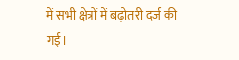में सभी क्षेत्रों में बढ़ोतरी दर्ज की गई।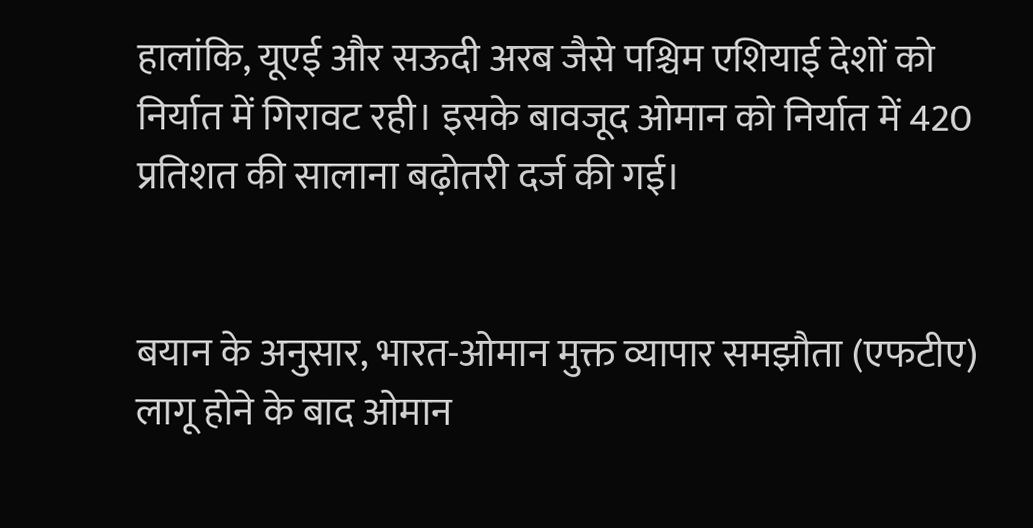हालांकि, यूएई और सऊदी अरब जैसे पश्चिम एशियाई देशों को निर्यात में गिरावट रही। इसके बावजूद ओमान को निर्यात में 420 प्रतिशत की सालाना बढ़ोतरी दर्ज की गई।


बयान के अनुसार, भारत-ओमान मुक्त व्यापार समझौता (एफटीए) लागू होने के बाद ओमान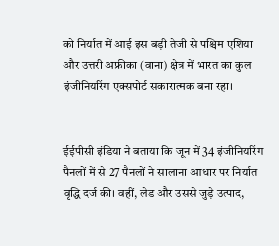को निर्यात में आई इस बड़ी तेजी से पश्चिम एशिया और उत्तरी अफ्रीका (वाना) क्षेत्र में भारत का कुल इंजीनियरिंग एक्सपोर्ट सकारात्मक बना रहा।


ईईपीसी इंडिया ने बताया कि जून में 34 इंजीनियरिंग पैनलों में से 27 पैनलों ने सालाना आधार पर निर्यात वृद्धि दर्ज की। वहीं, लेड और उससे जुड़े उत्पाद,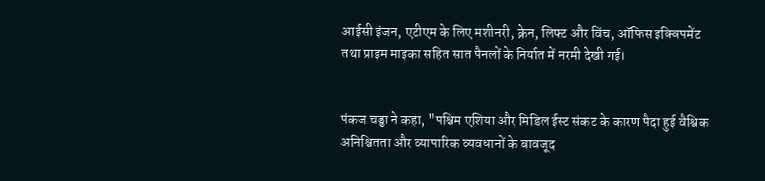आईसी इंजन, एटीएम के लिए मशीनरी, क्रेन, लिफ्ट और विंच, ऑफिस इक्विपमेंट तथा प्राइम माइका सहित सात पैनलों के निर्यात में नरमी देखी गई।


पंकज चड्ढा ने कहा, "पश्चिम एशिया और मिडिल ईस्ट संकट के कारण पैदा हुई वैश्विक अनिश्चितता और व्यापारिक व्यवधानों के बावजूद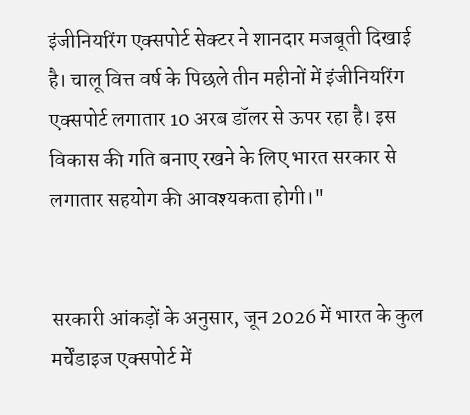इंजीनियरिंग एक्सपोर्ट सेक्टर ने शानदार मजबूती दिखाई है। चालू वित्त वर्ष के पिछले तीन महीनों में इंजीनियरिंग एक्सपोर्ट लगातार 10 अरब डॉलर से ऊपर रहा है। इस विकास की गति बनाए रखने के लिए भारत सरकार से लगातार सहयोग की आवश्यकता होगी।"


सरकारी आंकड़ों के अनुसार, जून 2026 में भारत के कुल मर्चेंडाइज एक्सपोर्ट में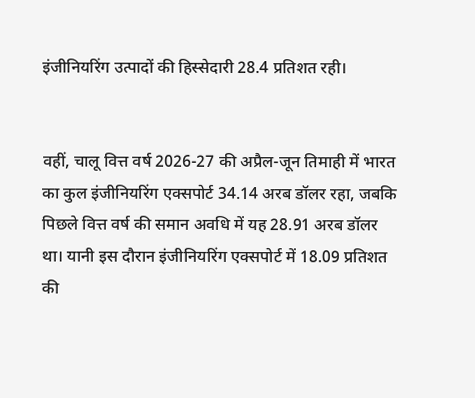इंजीनियरिंग उत्पादों की हिस्सेदारी 28.4 प्रतिशत रही।


वहीं, चालू वित्त वर्ष 2026-27 की अप्रैल-जून तिमाही में भारत का कुल इंजीनियरिंग एक्सपोर्ट 34.14 अरब डॉलर रहा, जबकि पिछले वित्त वर्ष की समान अवधि में यह 28.91 अरब डॉलर था। यानी इस दौरान इंजीनियरिंग एक्सपोर्ट में 18.09 प्रतिशत की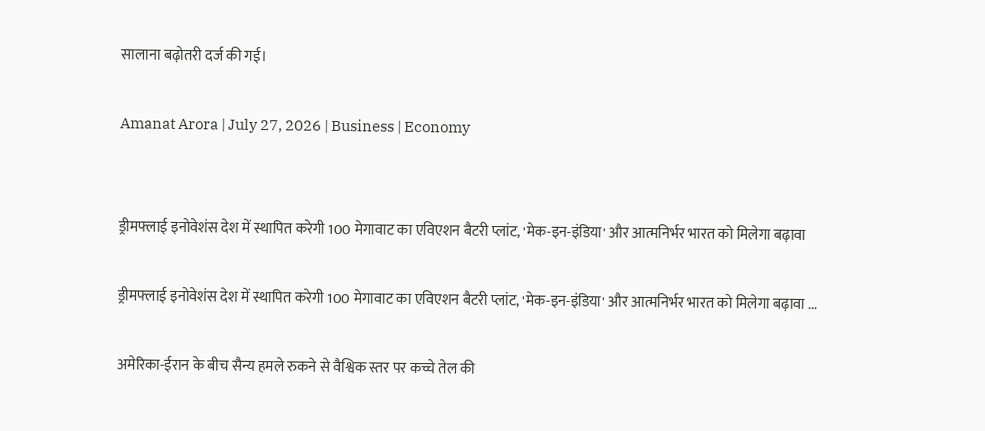सालाना बढ़ोतरी दर्ज की गई।

Amanat Arora | July 27, 2026 | Business | Economy


ड्रीमफ्लाई इनोवेशंस देश में स्थापित करेगी 100 मेगावाट का एविएशन बैटरी प्लांट, 'मेक-इन-इंडिया' और आत्मनिर्भर भारत को मिलेगा बढ़ावा

ड्रीमफ्लाई इनोवेशंस देश में स्थापित करेगी 100 मेगावाट का एविएशन बैटरी प्लांट, 'मेक-इन-इंडिया' और आत्मनिर्भर भारत को मिलेगा बढ़ावा ...

अमेरिका-ईरान के बीच सैन्य हमले रुकने से वैश्विक स्तर पर कच्चे तेल की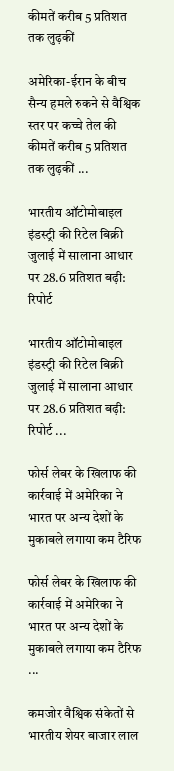कीमतें करीब 5 प्रतिशत तक लुढ़कीं

अमेरिका-ईरान के बीच सैन्य हमले रुकने से वैश्विक स्तर पर कच्चे तेल की कीमतें करीब 5 प्रतिशत तक लुढ़कीं ...

भारतीय ऑटोमोबाइल इंडस्ट्री की रिटेल बिक्री जुलाई में सालाना आधार पर 28.6 प्रतिशत बढ़ी: रिपोर्ट

भारतीय ऑटोमोबाइल इंडस्ट्री की रिटेल बिक्री जुलाई में सालाना आधार पर 28.6 प्रतिशत बढ़ी: रिपोर्ट ...

फोर्स लेबर के खिलाफ की कार्रवाई में अमेरिका ने भारत पर अन्य देशों के मुकाबले लगाया कम टैरिफ

फोर्स लेबर के खिलाफ की कार्रवाई में अमेरिका ने भारत पर अन्य देशों के मुकाबले लगाया कम टैरिफ ...

कमजोर वैश्विक संकेतों से भारतीय शेयर बाजार लाल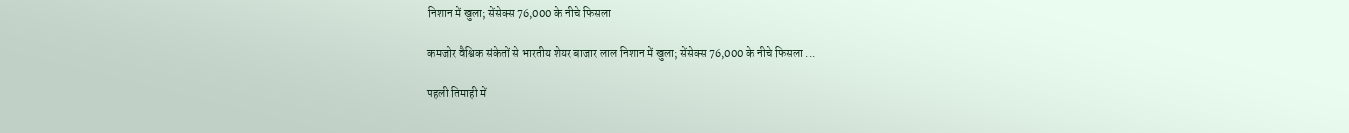निशान में खुला; सेंसेक्स 76,000 के नीचे फिसला

कमजोर वैश्विक संकेतों से भारतीय शेयर बाजार लाल निशान में खुला; सेंसेक्स 76,000 के नीचे फिसला ...

पहली तिमाही में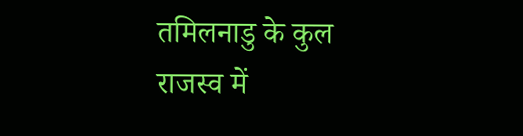तमिलनाडु के कुल राजस्व में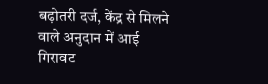बढ़ोतरी दर्ज, केंद्र से मिलने वाले अनुदान में आई गिरावट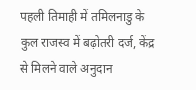पहली तिमाही में तमिलनाडु के कुल राजस्व में बढ़ोतरी दर्ज, केंद्र से मिलने वाले अनुदान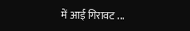में आई गिरावट ...